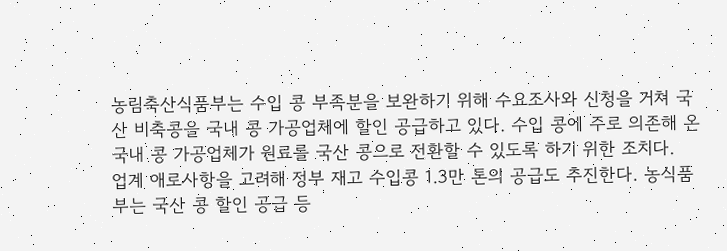농림축산식품부는 수입 콩 부족분을 보완하기 위해 수요조사와 신청을 거쳐 국산 비축콩을 국내 콩 가공업체에 할인 공급하고 있다. 수입 콩에 주로 의존해 온 국내 콩 가공업체가 원료를 국산 콩으로 전환할 수 있도록 하기 위한 조치다.
업계 애로사항을 고려해 정부 재고 수입콩 1.3만 톤의 공급도 추진한다. 농식품부는 국산 콩 할인 공급 등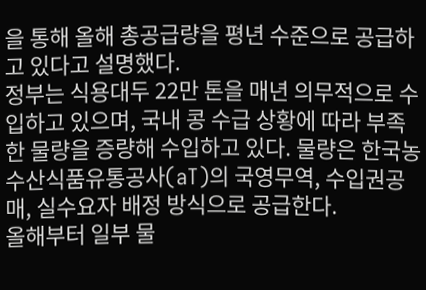을 통해 올해 총공급량을 평년 수준으로 공급하고 있다고 설명했다.
정부는 식용대두 22만 톤을 매년 의무적으로 수입하고 있으며, 국내 콩 수급 상황에 따라 부족한 물량을 증량해 수입하고 있다. 물량은 한국농수산식품유통공사(aT)의 국영무역, 수입권공매, 실수요자 배정 방식으로 공급한다.
올해부터 일부 물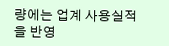량에는 업계 사용실적을 반영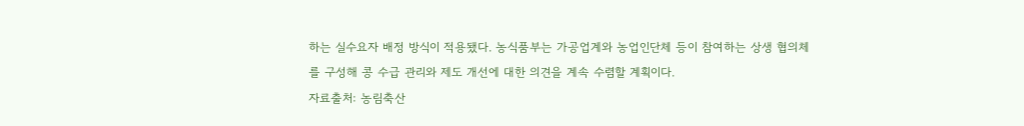하는 실수요자 배정 방식이 적용됐다. 농식품부는 가공업계와 농업인단체 등이 참여하는 상생 협의체를 구성해 콩 수급 관리와 제도 개선에 대한 의견을 계속 수렴할 계획이다.
자료출처: 농림축산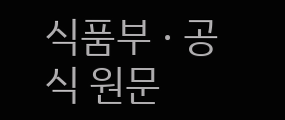식품부 · 공식 원문